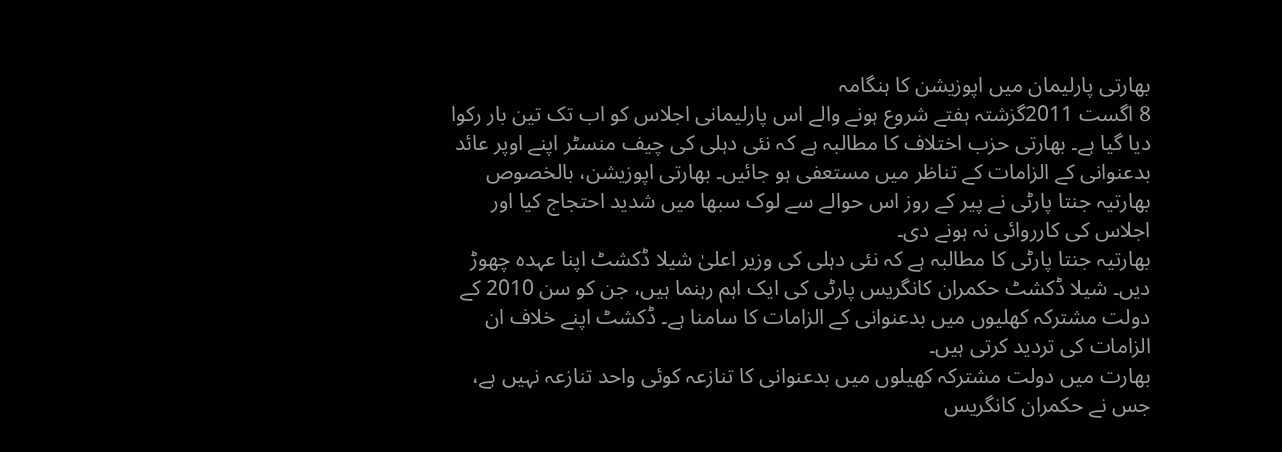بھارتی پارلیمان میں اپوزیشن کا ہنگامہ
8 اگست 2011گزشتہ ہفتے شروع ہونے والے اس پارلیمانی اجلاس کو اب تک تین بار رکوا دیا گیا ہے۔ بھارتی حزب اختلاف کا مطالبہ ہے کہ نئی دہلی کی چیف منسٹر اپنے اوپر عائد بدعنوانی کے الزامات کے تناظر میں مستعفی ہو جائیں۔ بھارتی اپوزیشن، بالخصوص بھارتیہ جنتا پارٹی نے پیر کے روز اس حوالے سے لوک سبھا میں شدید احتجاج کیا اور اجلاس کی کارروائی نہ ہونے دی۔
بھارتیہ جنتا پارٹی کا مطالبہ ہے کہ نئی دہلی کی وزیر اعلیٰ شیلا ڈکشٹ اپنا عہدہ چھوڑ دیں۔ شیلا ڈکشٹ حکمران کانگریس پارٹی کی ایک اہم رہنما ہیں، جن کو سن 2010 کے دولت مشترکہ کھلیوں میں بدعنوانی کے الزامات کا سامنا ہے۔ ڈکشٹ اپنے خلاف ان الزامات کی تردید کرتی ہیں۔
بھارت میں دولت مشترکہ کھیلوں میں بدعنوانی کا تنازعہ کوئی واحد تنازعہ نہیں ہے، جس نے حکمران کانگریس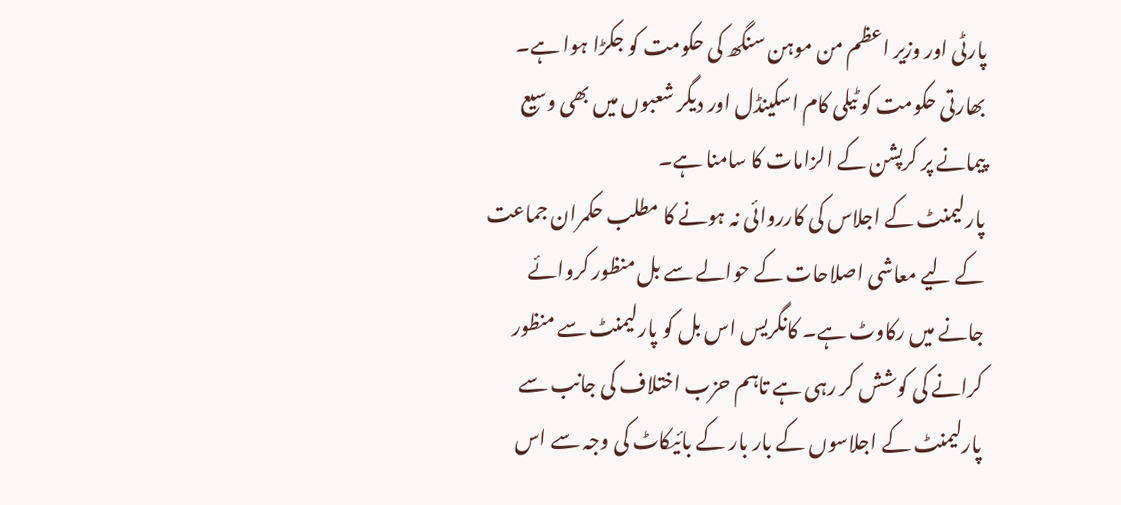پارٹی اور وزیر اعظم من موہن سنگھ کی حکومت کو جکڑا ہوا ہے۔ بھارتی حکومت کو ٹیلی کام اسکینڈل اور دیگر شعبوں میں بھی وسیع پیمانے پر کرپشن کے الزامات کا سامنا ہے۔
پارلیمنٹ کے اجلاس کی کارروائی نہ ہونے کا مطلب حکمران جماعت کے لیے معاشی اصلاحات کے حوالے سے بل منظور کروائے جانے میں رکاوٹ ہے۔ کانگریس اس بل کو پارلیمنٹ سے منظور کرانے کی کوشش کر رہی ہے تاہم حزب اختلاف کی جانب سے پارلیمنٹ کے اجلاسوں کے بار بار کے بائیکاٹ کی وجہ سے اس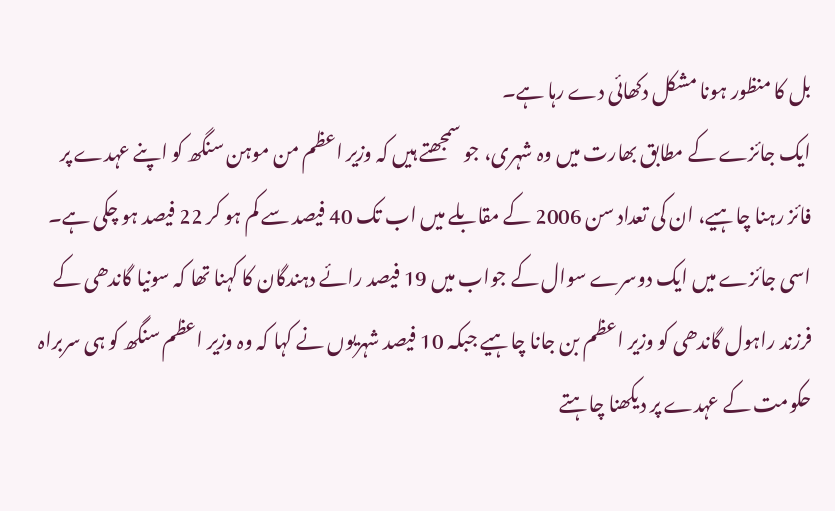بل کا منظور ہونا مشکل دکھائی دے رہا ہے۔
ایک جائزے کے مطابق بھارت میں وہ شہری، جو سمجھتے ہیں کہ وزیر اعظم من موہن سنگھ کو اپنے عہدے پر فائز رہنا چاہیے، ان کی تعداد سن 2006 کے مقابلے میں اب تک 40 فیصد سے کم ہو کر 22 فیصد ہو چکی ہے۔ اسی جائزے میں ایک دوسرے سوال کے جواب میں 19 فیصد رائے دہندگان کا کہنا تھا کہ سونیا گاندھی کے فرزند راہول گاندھی کو وزیر اعظم بن جانا چاہیے جبکہ 10 فیصد شہریوں نے کہا کہ وہ وزیر اعظم سنگھ کو ہی سربراہ حکومت کے عہدے پر دیکھنا چاہتے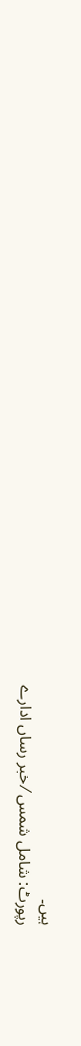ہیں۔
رپورٹ: شامل شمس ⁄ خبر رساں ادارے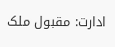ادارت: مقبول ملک